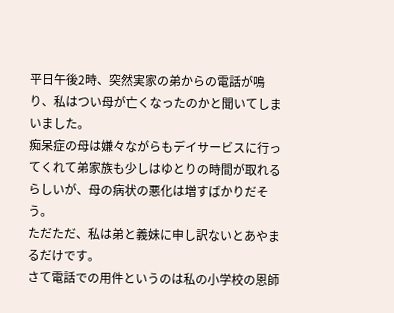平日午後2時、突然実家の弟からの電話が鳴り、私はつい母が亡くなったのかと聞いてしまいました。
痴呆症の母は嫌々ながらもデイサービスに行ってくれて弟家族も少しはゆとりの時間が取れるらしいが、母の病状の悪化は増すばかりだそう。
ただただ、私は弟と義妹に申し訳ないとあやまるだけです。
さて電話での用件というのは私の小学校の恩師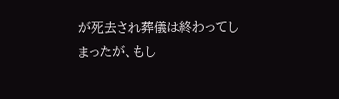が死去され葬儀は終わってしまったが、もし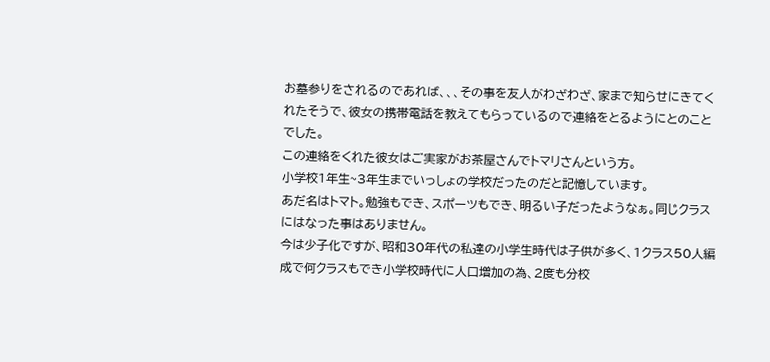お墓参りをされるのであれば、、、その事を友人がわざわざ、家まで知らせにきてくれたそうで、彼女の携帯電話を教えてもらっているので連絡をとるようにとのことでした。
この連絡をくれた彼女はご実家がお茶屋さんでトマリさんという方。
小学校1年生~3年生までいっしょの学校だったのだと記憶しています。
あだ名はトマト。勉強もでき、スポーツもでき、明るい子だったようなぁ。同じクラスにはなった事はありません。
今は少子化ですが、昭和30年代の私達の小学生時代は子供が多く、1クラス50人編成で何クラスもでき小学校時代に人口増加の為、2度も分校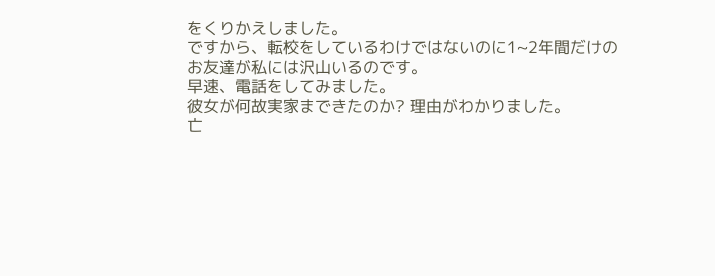をくりかえしました。
ですから、転校をしているわけではないのに1~2年間だけのお友達が私には沢山いるのです。
早速、電話をしてみました。
彼女が何故実家まできたのか? 理由がわかりました。
亡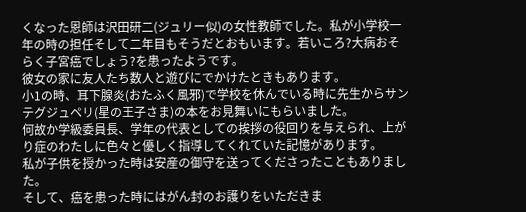くなった恩師は沢田研二(ジュリー似)の女性教師でした。私が小学校一年の時の担任そして二年目もそうだとおもいます。若いころ?大病おそらく子宮癌でしょう?を患ったようです。
彼女の家に友人たち数人と遊びにでかけたときもあります。
小1の時、耳下腺炎(おたふく風邪)で学校を休んでいる時に先生からサンテグジュペリ(星の王子さま)の本をお見舞いにもらいました。
何故か学級委員長、学年の代表としての挨拶の役回りを与えられ、上がり症のわたしに色々と優しく指導してくれていた記憶があります。
私が子供を授かった時は安産の御守を送ってくださったこともありました。
そして、癌を患った時にはがん封のお護りをいただきま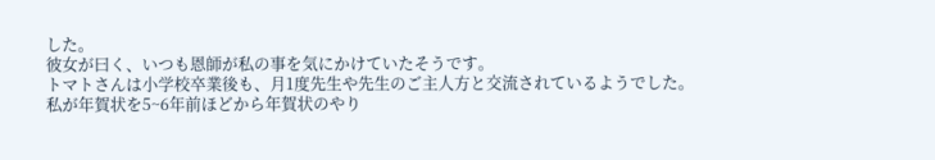した。
彼女が曰く、いつも恩師が私の事を気にかけていたそうです。
トマトさんは小学校卒業後も、月1度先生や先生のご主人方と交流されているようでした。
私が年賀状を5~6年前ほどから年賀状のやり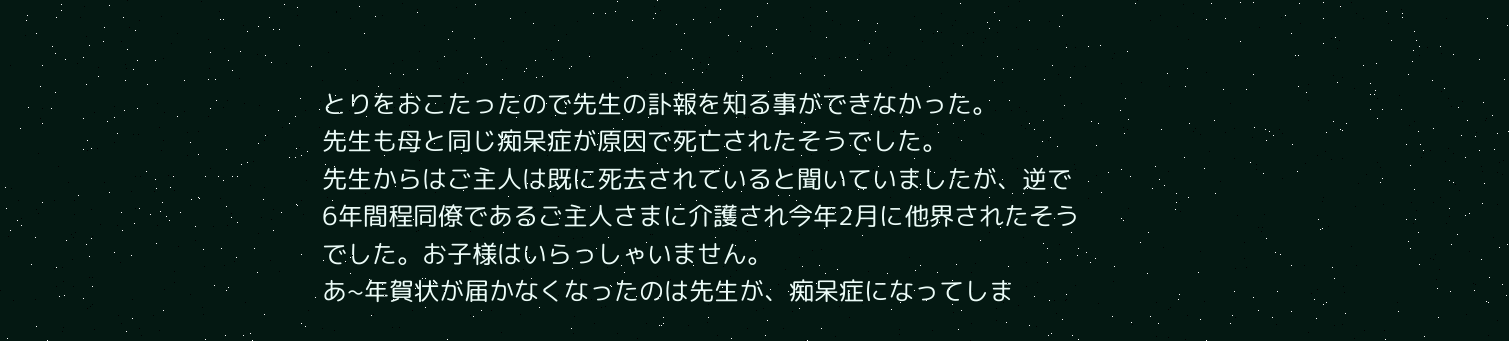とりをおこたったので先生の訃報を知る事ができなかった。
先生も母と同じ痴呆症が原因で死亡されたそうでした。
先生からはご主人は既に死去されていると聞いていましたが、逆で6年間程同僚であるご主人さまに介護され今年2月に他界されたそうでした。お子様はいらっしゃいません。
あ~年賀状が届かなくなったのは先生が、痴呆症になってしま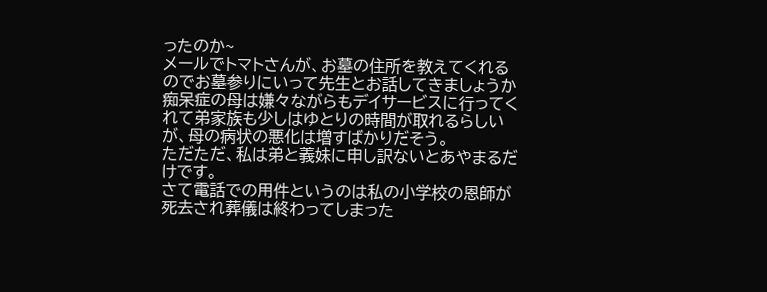ったのか~
メールでトマトさんが、お墓の住所を教えてくれるのでお墓参りにいって先生とお話してきましょうか
痴呆症の母は嫌々ながらもデイサービスに行ってくれて弟家族も少しはゆとりの時間が取れるらしいが、母の病状の悪化は増すばかりだそう。
ただただ、私は弟と義妹に申し訳ないとあやまるだけです。
さて電話での用件というのは私の小学校の恩師が死去され葬儀は終わってしまった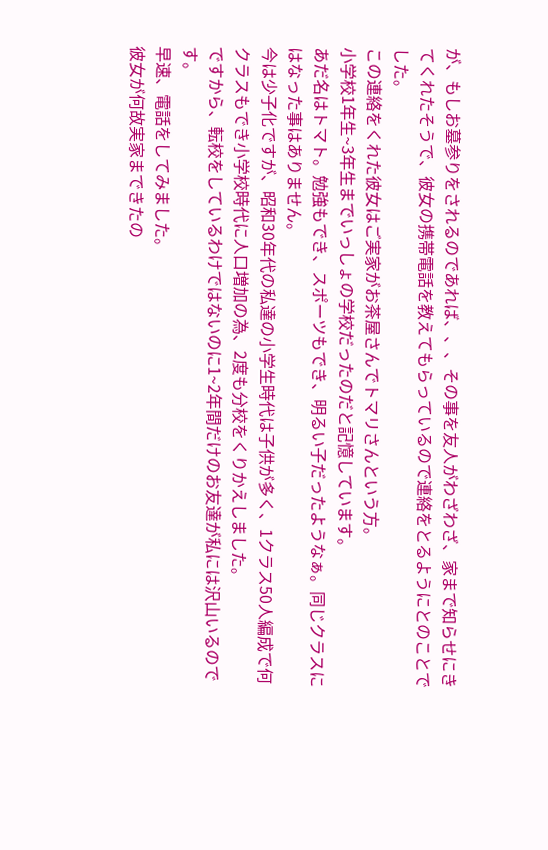が、もしお墓参りをされるのであれば、、、その事を友人がわざわざ、家まで知らせにきてくれたそうで、彼女の携帯電話を教えてもらっているので連絡をとるようにとのことでした。
この連絡をくれた彼女はご実家がお茶屋さんでトマリさんという方。
小学校1年生~3年生までいっしょの学校だったのだと記憶しています。
あだ名はトマト。勉強もでき、スポーツもでき、明るい子だったようなぁ。同じクラスにはなった事はありません。
今は少子化ですが、昭和30年代の私達の小学生時代は子供が多く、1クラス50人編成で何クラスもでき小学校時代に人口増加の為、2度も分校をくりかえしました。
ですから、転校をしているわけではないのに1~2年間だけのお友達が私には沢山いるのです。
早速、電話をしてみました。
彼女が何故実家まできたの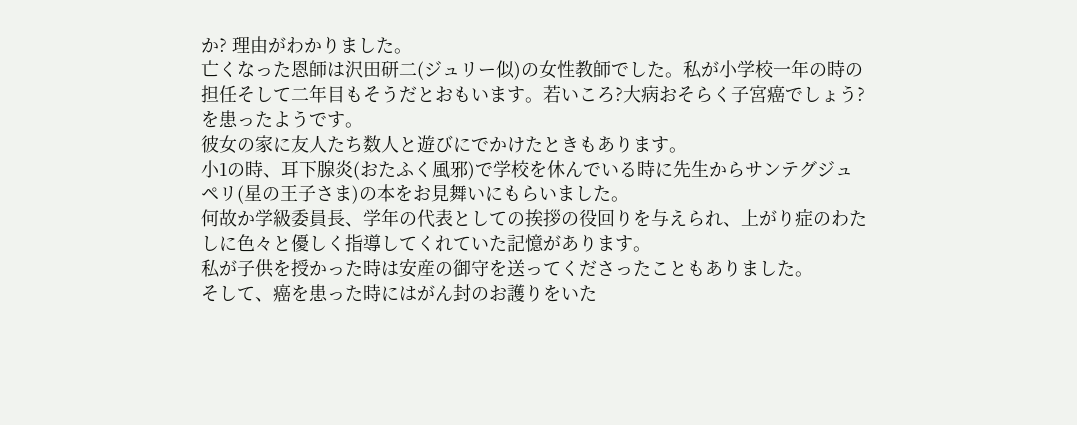か? 理由がわかりました。
亡くなった恩師は沢田研二(ジュリー似)の女性教師でした。私が小学校一年の時の担任そして二年目もそうだとおもいます。若いころ?大病おそらく子宮癌でしょう?を患ったようです。
彼女の家に友人たち数人と遊びにでかけたときもあります。
小1の時、耳下腺炎(おたふく風邪)で学校を休んでいる時に先生からサンテグジュペリ(星の王子さま)の本をお見舞いにもらいました。
何故か学級委員長、学年の代表としての挨拶の役回りを与えられ、上がり症のわたしに色々と優しく指導してくれていた記憶があります。
私が子供を授かった時は安産の御守を送ってくださったこともありました。
そして、癌を患った時にはがん封のお護りをいた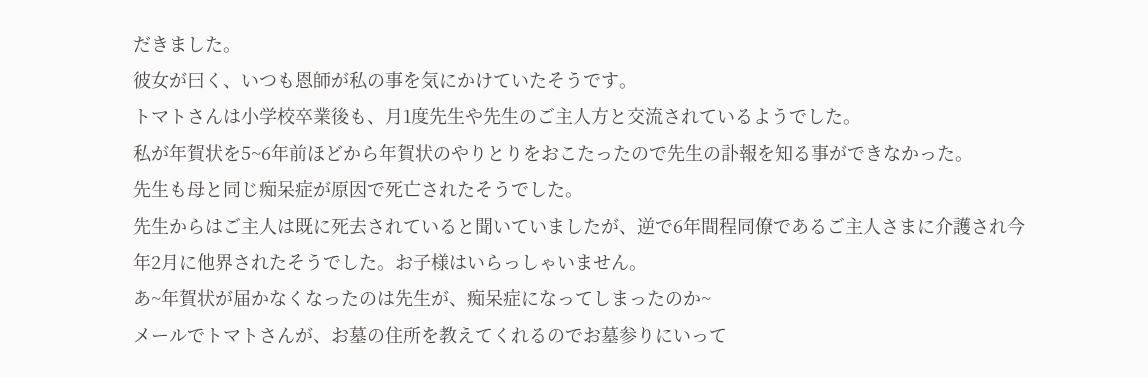だきました。
彼女が曰く、いつも恩師が私の事を気にかけていたそうです。
トマトさんは小学校卒業後も、月1度先生や先生のご主人方と交流されているようでした。
私が年賀状を5~6年前ほどから年賀状のやりとりをおこたったので先生の訃報を知る事ができなかった。
先生も母と同じ痴呆症が原因で死亡されたそうでした。
先生からはご主人は既に死去されていると聞いていましたが、逆で6年間程同僚であるご主人さまに介護され今年2月に他界されたそうでした。お子様はいらっしゃいません。
あ~年賀状が届かなくなったのは先生が、痴呆症になってしまったのか~
メールでトマトさんが、お墓の住所を教えてくれるのでお墓参りにいって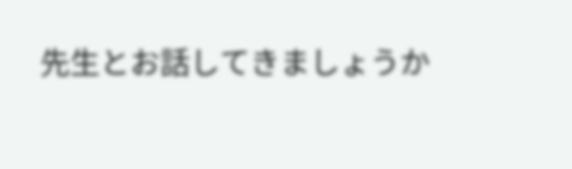先生とお話してきましょうか